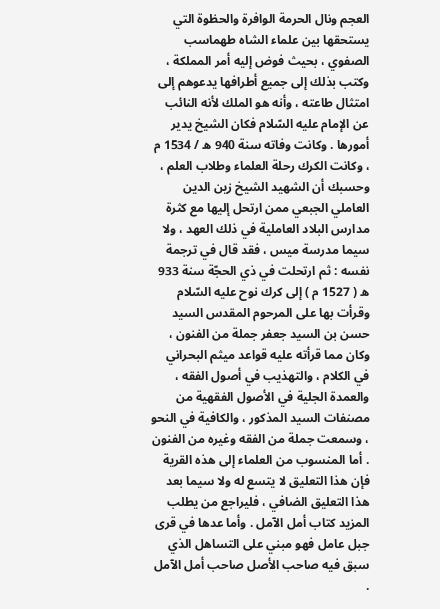العجم ونال الحرمة الوافرة والحظوة التي يستحقها بين علماء الشاه طهماسب الصفوي ، بحيث فوض إليه أمر المملكة ، وكتب بذلك إلى جميع أطرافها يدعوهم إلى امتثال طاعته ، وأنه هو الملك لأنه النائب عن الإمام عليه السّلام فكان الشيخ يدير أمورها . وكانت وفاته سنة 940 ه / 1534 م ، وكانت الكرك رحلة العلماء وطلاب العلم ، وحسبك أن الشهيد الشيخ زين الدين العاملي الجبعي ممن ارتحل إليها مع كثرة مدارس البلاد العاملية في ذلك العهد ، ولا سيما مدرسة ميس ، فقد قال في ترجمة نفسه : ثم ارتحلت في ذي الحجّة سنة 933 ه ( 1527 م ) إلى كرك نوح عليه السّلام وقرأت بها على المرحوم المقدس السيد حسن بن السيد جعفر جملة من الفنون ، وكان مما قرأته عليه قواعد ميثم البحراني في الكلام ، والتهذيب في أصول الفقه ، والعمدة الجلية في الأصول الفقهية من مصنفات السيد المذكور ، والكافية في النحو ، وسمعت جملة من الفقه وغيره من الفنون . أما المنسوب من العلماء إلى هذه القرية فإن هذا التعليق لا يتسع له ولا سيما بعد هذا التعليق الضافي ، فليراجع من يطلب المزيد كتاب أمل الآمل . وأما عدها في قرى جبل عامل فهو مبني على التساهل الذي سبق فيه صاحب الأصل صاحب أمل الآمل .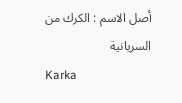أصل الاسم : الكرك من السريانية
Karka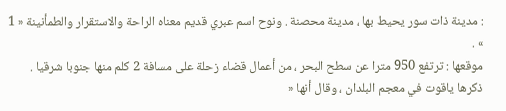: مدينة ذات سور يحيط بها ، مدينة محصنة . ونوح اسم عبري قديم معناه الراحة والاستقرار والطمأنينة « 1 » .
موقعها : ترتفع 950 مترا عن سطح البحر ، من أعمال قضاء زحلة على مسافة 2 كلم منها جنوبا شرقيا .
ذكرها ياقوت في معجم البلدان ، وقال أنها «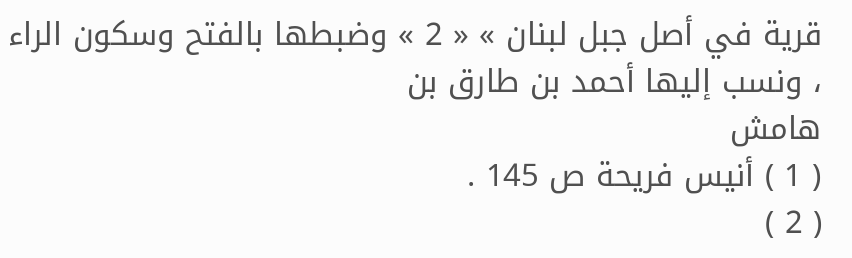قرية في أصل جبل لبنان » « 2 » وضبطها بالفتح وسكون الراء ، ونسب إليها أحمد بن طارق بن
هامش
( 1 ) أنيس فريحة ص 145 .
( 2 )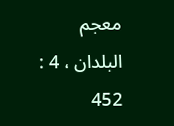معجم البلدان ، 4 : 452